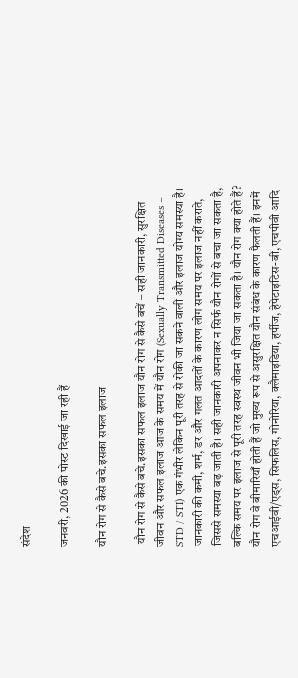संदेश

जनवरी, 2026 की पोस्ट दिखाई जा रही हैं

यौन रोग से कैसे बचे.इसका सफल इलाज

 यौन रोग से कैसे बचे.इसका सफल इलाज यौन रोग से कैसे बचें – सही जानकारी, सुरक्षित जीवन और सफल इलाज आज के समय में यौन रोग (Sexually Transmitted Diseases – STD / STI) एक गंभीर लेकिन पूरी तरह से रोकी जा सकने वाली और इलाज योग्य समस्या है। जानकारी की कमी, शर्म, डर और गलत आदतों के कारण लोग समय पर इलाज नहीं कराते, जिससे समस्या बढ़ जाती है। सही जानकारी अपनाकर न सिर्फ यौन रोगों से बचा जा सकता है, बल्कि समय पर इलाज से पूरी तरह स्वस्थ जीवन भी जिया जा सकता है। यौन रोग क्या होते हैं? यौन रोग वे बीमारियाँ होती हैं जो मुख्य रूप से असुरक्षित यौन संबंध के कारण फैलती हैं। इनमें एचआईवी/एड्स, सिफलिस, गोनोरिया, क्लैमाइडिया, हर्पीज, हेपेटाइटिस-बी, एचपीवी आदि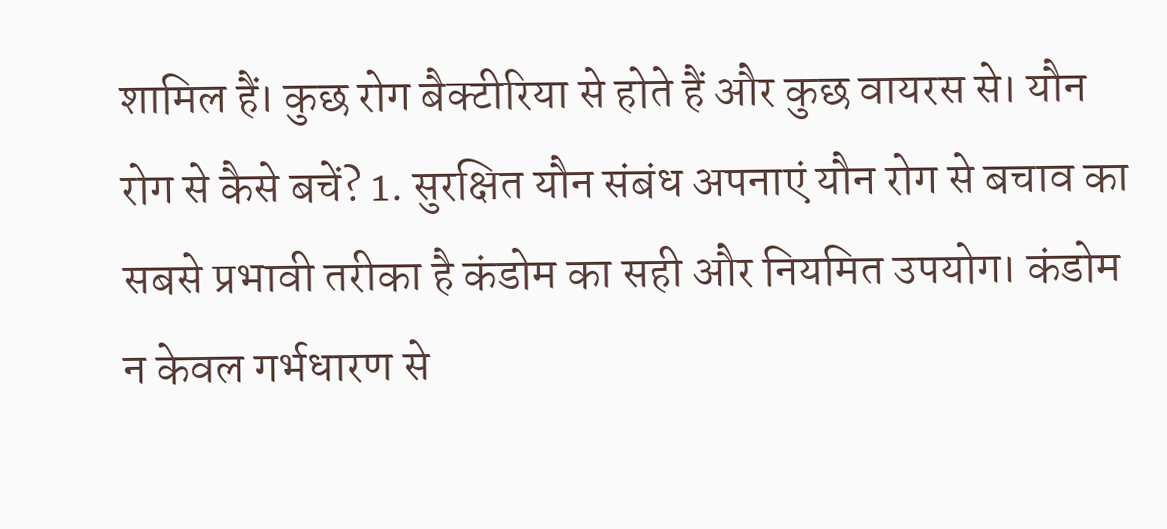शामिल हैं। कुछ रोग बैक्टीरिया से होते हैं और कुछ वायरस से। यौन रोग से कैसे बचें? 1. सुरक्षित यौन संबंध अपनाएं यौन रोग से बचाव का सबसे प्रभावी तरीका है कंडोम का सही और नियमित उपयोग। कंडोम न केवल गर्भधारण से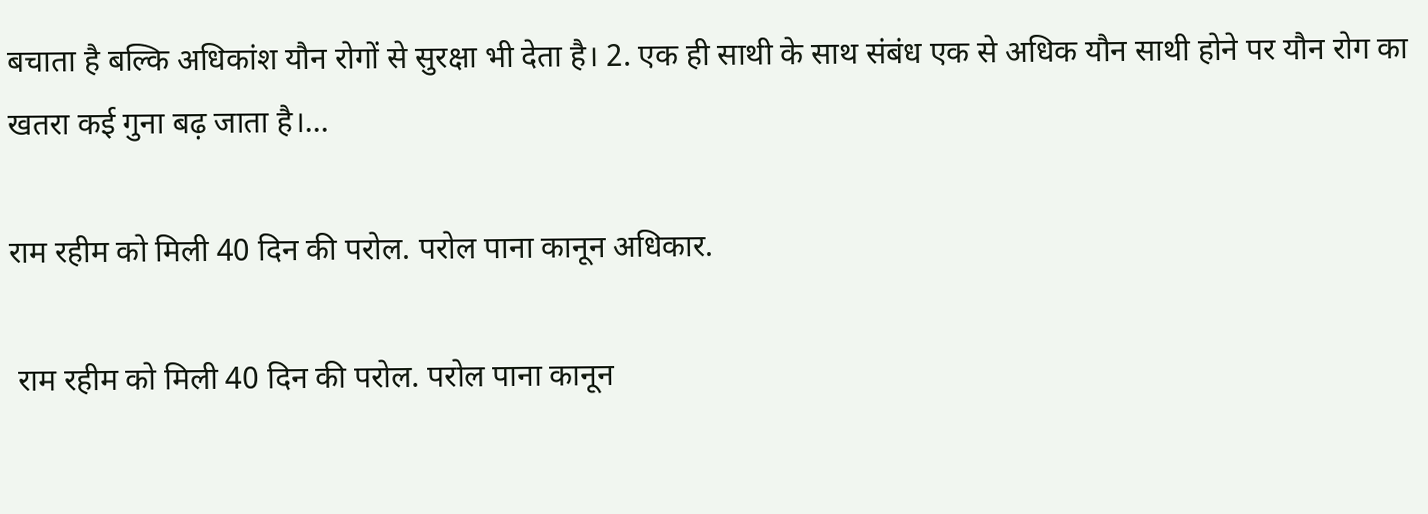बचाता है बल्कि अधिकांश यौन रोगों से सुरक्षा भी देता है। 2. एक ही साथी के साथ संबंध एक से अधिक यौन साथी होने पर यौन रोग का खतरा कई गुना बढ़ जाता है।...

राम रहीम को मिली 40 दिन की परोल. परोल पाना कानून अधिकार.

 राम रहीम को मिली 40 दिन की परोल. परोल पाना कानून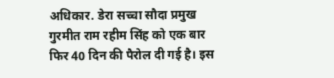अधिकार. डेरा सच्चा सौदा प्रमुख गुरमीत राम रहीम सिंह को एक बार फिर 40 दिन की पैरोल दी गई है। इस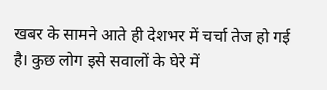खबर के सामने आते ही देशभर में चर्चा तेज हो गई है। कुछ लोग इसे सवालों के घेरे में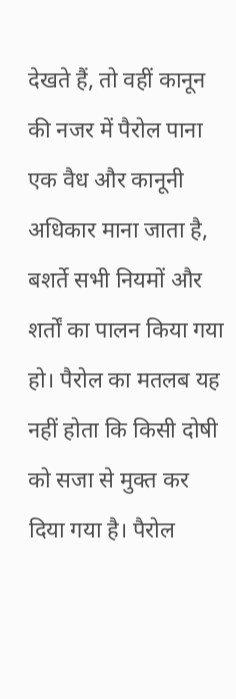देखते हैं, तो वहीं कानून की नजर में पैरोल पाना एक वैध और कानूनी अधिकार माना जाता है, बशर्ते सभी नियमों और शर्तों का पालन किया गया हो। पैरोल का मतलब यह नहीं होता कि किसी दोषी को सजा से मुक्त कर दिया गया है। पैरोल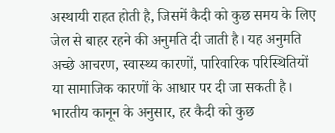अस्थायी राहत होती है, जिसमें कैदी को कुछ समय के लिए जेल से बाहर रहने की अनुमति दी जाती है। यह अनुमति अच्छे आचरण, स्वास्थ्य कारणों, पारिवारिक परिस्थितियों या सामाजिक कारणों के आधार पर दी जा सकती है। भारतीय कानून के अनुसार, हर कैदी को कुछ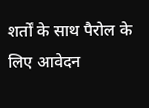शर्तों के साथ पैरोल के लिए आवेदन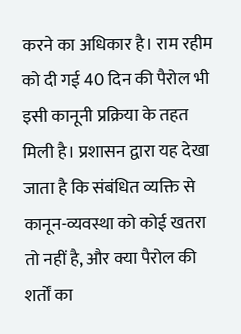करने का अधिकार है। राम रहीम को दी गई 40 दिन की पैरोल भी इसी कानूनी प्रक्रिया के तहत मिली है। प्रशासन द्वारा यह देखा जाता है कि संबंधित व्यक्ति से कानून-व्यवस्था को कोई खतरा तो नहीं है, और क्या पैरोल की शर्तों का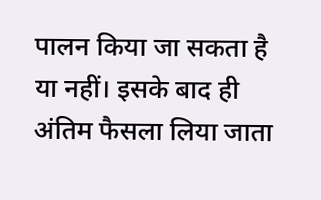पालन किया जा सकता है या नहीं। इसके बाद ही अंतिम फैसला लिया जाता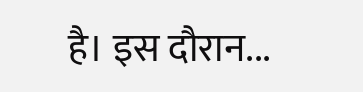है। इस दौरान...